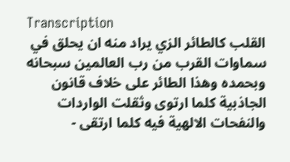Transcription
القلب كالطائر الزي يراد منه ان يحلق في سماوات القرب من رب العالمين سبحانه وبحمده وهذا الطائر على خلاف قانون الجاذبية كلما ارتوى وثقلت الواردات والنفحات الالهية فيه كلما ارتقى -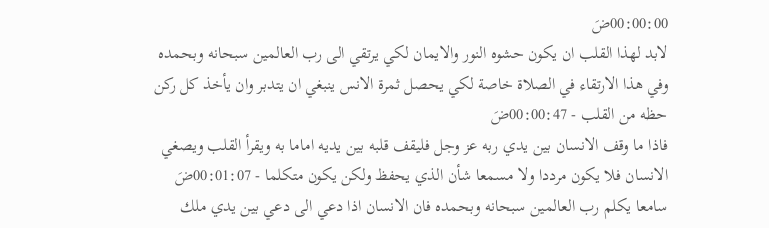00:00:00ضَ
لابد لهذا القلب ان يكون حشوه النور والايمان لكي يرتقي الى رب العالمين سبحانه وبحمده وفي هذا الارتقاء في الصلاة خاصة لكي يحصل ثمرة الانس ينبغي ان يتدبر وان يأخذ كل ركن حظه من القلب - 00:00:47ضَ
فاذا ما وقف الانسان بين يدي ربه عز وجل فليقف قلبه بين يديه اماما به ويقرأ القلب ويصغي الانسان فلا يكون مرددا ولا مسمعا شأن الذي يحفظ ولكن يكون متكلما - 00:01:07ضَ
سامعا يكلم رب العالمين سبحانه وبحمده فان الانسان اذا دعي الى دعي بين يدي ملك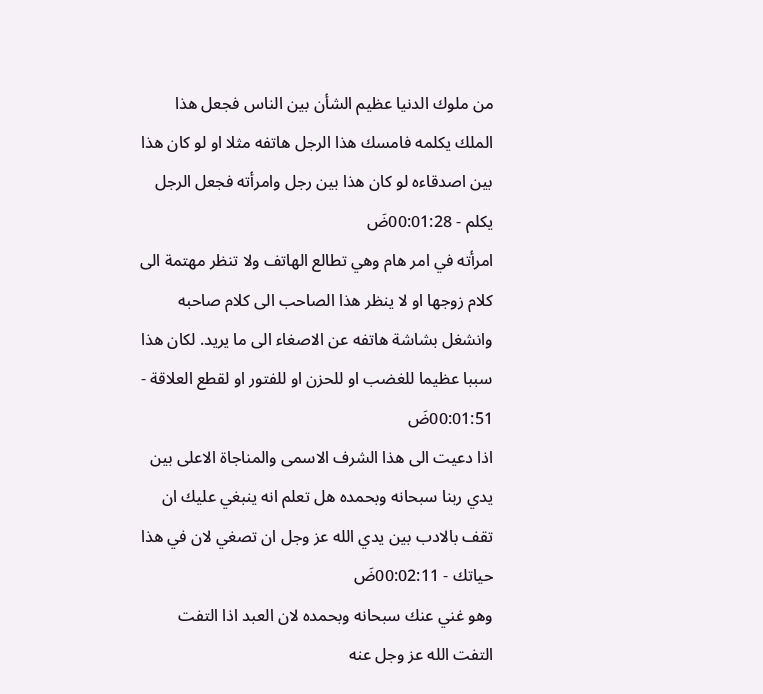من ملوك الدنيا عظيم الشأن بين الناس فجعل هذا الملك يكلمه فامسك هذا الرجل هاتفه مثلا او لو كان هذا بين اصدقاءه لو كان هذا بين رجل وامرأته فجعل الرجل يكلم - 00:01:28ضَ
امرأته في امر هام وهي تطالع الهاتف ولا تنظر مهتمة الى كلام زوجها او لا ينظر هذا الصاحب الى كلام صاحبه وانشغل بشاشة هاتفه عن الاصغاء الى ما يريد. لكان هذا سببا عظيما للغضب او للحزن او للفتور او لقطع العلاقة - 00:01:51ضَ
اذا دعيت الى هذا الشرف الاسمى والمناجاة الاعلى بين يدي ربنا سبحانه وبحمده هل تعلم انه ينبغي عليك ان تقف بالادب بين يدي الله عز وجل ان تصغي لان في هذا حياتك - 00:02:11ضَ
وهو غني عنك سبحانه وبحمده لان العبد اذا التفت التفت الله عز وجل عنه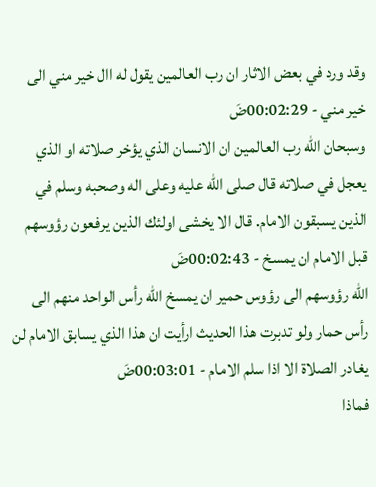وقد ورد في بعض الاثار ان رب العالمين يقول له اال خير مني الى خير مني - 00:02:29ضَ
وسبحان الله رب العالمين ان الانسان الذي يؤخر صلاته او الذي يعجل في صلاته قال صلى الله عليه وعلى اله وصحبه وسلم في الذين يسبقون الامام. قال الا يخشى اولئك الذين يرفعون رؤوسهم قبل الامام ان يمسخ - 00:02:43ضَ
الله رؤوسهم الى رؤوس حمير ان يمسخ الله رأس الواحد منهم الى رأس حمار ولو تدبرت هذا الحديث ارأيت ان هذا الذي يسابق الامام لن يغادر الصلاة الا اذا سلم الامام - 00:03:01ضَ
فماذا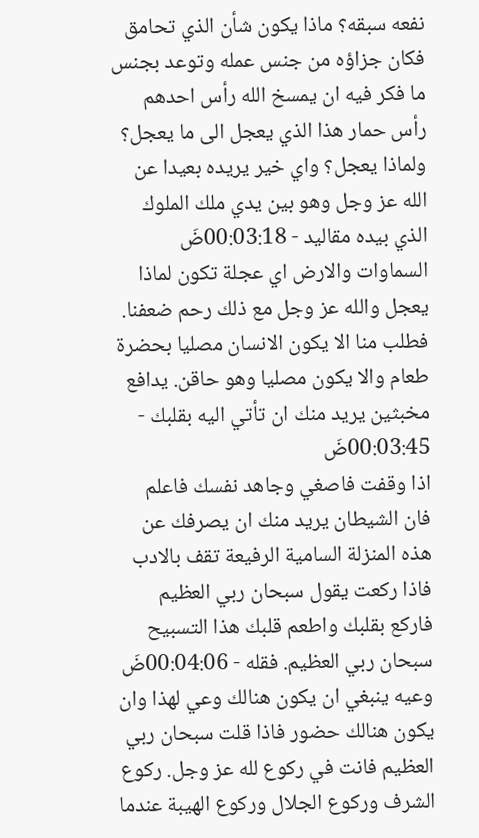نفعه سبقه؟ ماذا يكون شأن الذي تحامق فكان جزاؤه من جنس عمله وتوعد بجنس ما فكر فيه ان يمسخ الله رأس احدهم رأس حمار هذا الذي يعجل الى ما يعجل؟ ولماذا يعجل؟ واي خير يريده بعيدا عن الله عز وجل وهو بين يدي ملك الملوك الذي بيده مقاليد - 00:03:18ضَ
السماوات والارض اي عجلة تكون لماذا يعجل والله عز وجل مع ذلك رحم ضعفنا. فطلب منا الا يكون الانسان مصليا بحضرة طعام والا يكون مصليا وهو حاقن. يدافع مخبثين يريد منك ان تأتي اليه بقلبك - 00:03:45ضَ
اذا وقفت فاصغي وجاهد نفسك فاعلم فان الشيطان يريد منك ان يصرفك عن هذه المنزلة السامية الرفيعة تقف بالادب فاذا ركعت يقول سبحان ربي العظيم فاركع بقلبك واطعم قلبك هذا التسبيح سبحان ربي العظيم. فقله - 00:04:06ضَ
وعيه ينبغي ان يكون هنالك وعي لهذا وان يكون هنالك حضور فاذا قلت سبحان ربي العظيم فانت في ركوع لله عز وجل. ركوع الشرف وركوع الجلال وركوع الهيبة عندما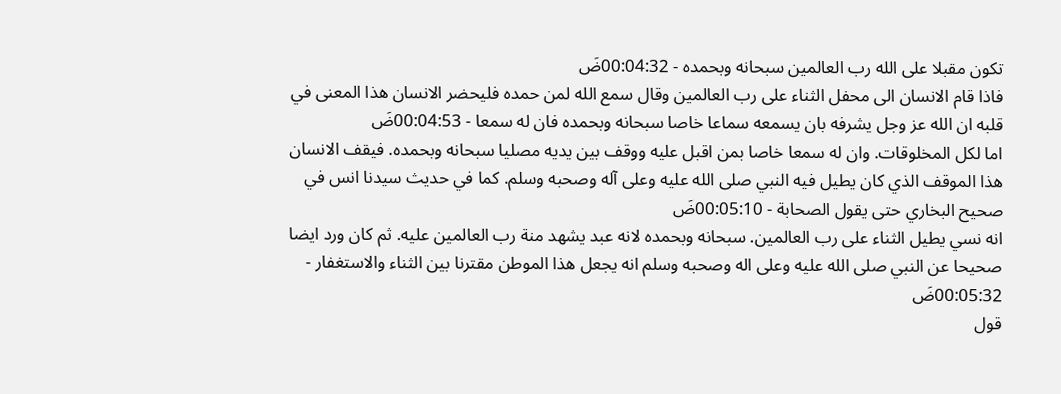تكون مقبلا على الله رب العالمين سبحانه وبحمده - 00:04:32ضَ
فاذا قام الانسان الى محفل الثناء على رب العالمين وقال سمع الله لمن حمده فليحضر الانسان هذا المعنى في قلبه ان الله عز وجل يشرفه بان يسمعه سماعا خاصا سبحانه وبحمده فان له سمعا - 00:04:53ضَ
اما لكل المخلوقات. وان له سمعا خاصا بمن اقبل عليه ووقف بين يديه مصليا سبحانه وبحمده. فيقف الانسان هذا الموقف الذي كان يطيل فيه النبي صلى الله عليه وعلى آله وصحبه وسلم. كما في حديث سيدنا انس في صحيح البخاري حتى يقول الصحابة - 00:05:10ضَ
انه نسي يطيل الثناء على رب العالمين. سبحانه وبحمده لانه عبد يشهد منة رب العالمين عليه. ثم كان ورد ايضا صحيحا عن النبي صلى الله عليه وعلى اله وصحبه وسلم انه يجعل هذا الموطن مقترنا بين الثناء والاستغفار - 00:05:32ضَ
قول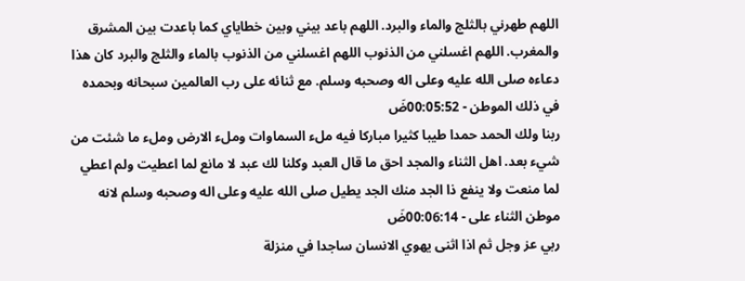اللهم طهرني بالثلج والماء والبرد. اللهم باعد بيني وبين خطاياي كما باعدت بين المشرق والمغرب. اللهم اغسلني من الذنوب اللهم اغسلني من الذنوب بالماء والثلج والبرد كان هذا دعاءه صلى الله عليه وعلى اله وصحبه وسلم. مع ثنائه على رب العالمين سبحانه وبحمده في ذلك الموطن - 00:05:52ضَ
ربنا ولك الحمد حمدا طيبا كثيرا مباركا فيه ملء السماوات وملء الارض وملء ما شئت من شيء بعد. اهل الثناء والمجد احق ما قال العبد وكلنا لك عبد لا مانع لما اعطيت ولم اعطي لما منعت ولا ينفع ذا الجد منك الجد يطيل صلى الله عليه وعلى اله وصحبه وسلم لانه موطن الثناء على - 00:06:14ضَ
ربي عز وجل ثم اذا اثنى يهوي الانسان ساجدا في منزلة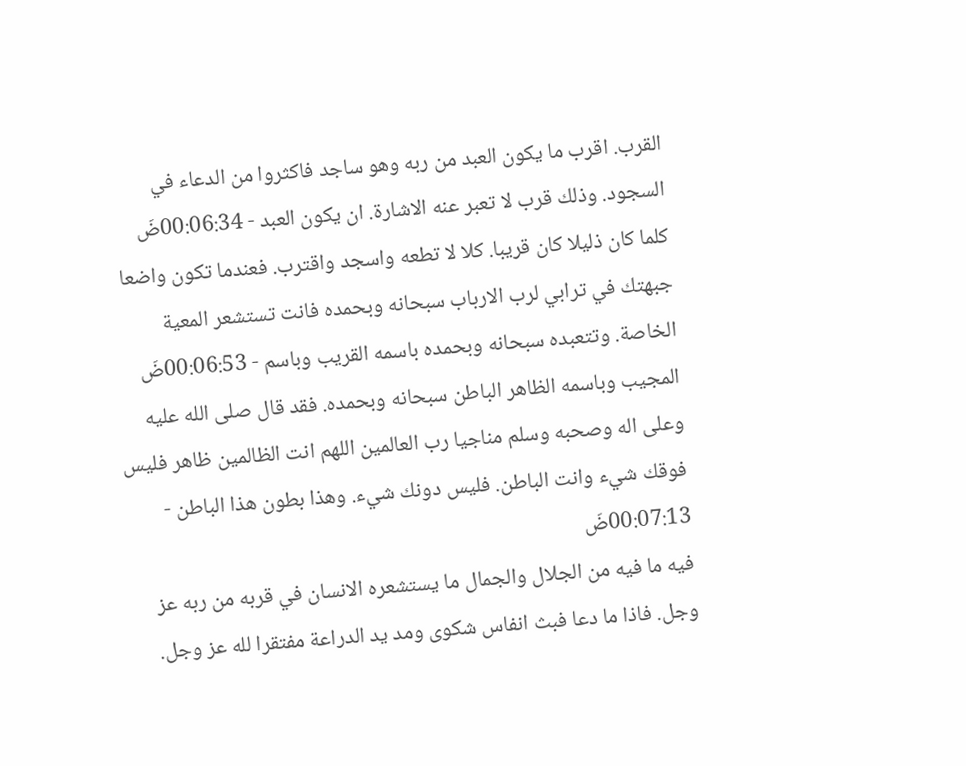القرب. اقرب ما يكون العبد من ربه وهو ساجد فاكثروا من الدعاء في السجود. وذلك قرب لا تعبر عنه الاشارة. ان يكون العبد - 00:06:34ضَ
كلما كان ذليلا كان قريبا. كلا لا تطعه واسجد واقترب. فعندما تكون واضعا جبهتك في ترابي لرب الارباب سبحانه وبحمده فانت تستشعر المعية الخاصة. وتتعبده سبحانه وبحمده باسمه القريب وباسم - 00:06:53ضَ
المجيب وباسمه الظاهر الباطن سبحانه وبحمده. فقد قال صلى الله عليه وعلى اله وصحبه وسلم مناجيا رب العالمين اللهم انت الظالمين ظاهر فليس فوقك شيء وانت الباطن. فليس دونك شيء. وهذا بطون هذا الباطن - 00:07:13ضَ
فيه ما فيه من الجلال والجمال ما يستشعره الانسان في قربه من ربه عز وجل. فاذا ما دعا فبث انفاس شكوى ومد يد الدراعة مفتقرا لله عز وجل.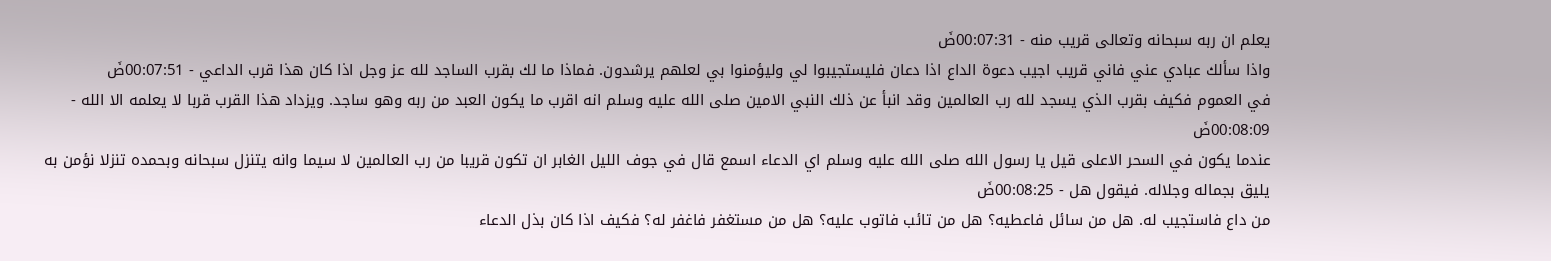يعلم ان ربه سبحانه وتعالى قريب منه - 00:07:31ضَ
واذا سألك عبادي عني فاني قريب اجيب دعوة الداع اذا دعان فليستجيبوا لي وليؤمنوا بي لعلهم يرشدون. فماذا ما لك بقرب الساجد لله عز وجل اذا كان هذا قرب الداعي - 00:07:51ضَ
في العموم فكيف بقرب الذي يسجد لله رب العالمين وقد انبأ عن ذلك النبي الامين صلى الله عليه وسلم انه اقرب ما يكون العبد من ربه وهو ساجد. ويزداد هذا القرب قربا لا يعلمه الا الله - 00:08:09ضَ
عندما يكون في السحر الاعلى قيل يا رسول الله صلى الله عليه وسلم اي الدعاء اسمع قال في جوف الليل الغابر ان تكون قريبا من رب العالمين لا سيما وانه يتنزل سبحانه وبحمده تنزلا نؤمن به يليق بجماله وجلاله. فيقول هل - 00:08:25ضَ
من داع فاستجيب له. هل من سائل فاعطيه؟ هل من تائب فاتوب عليه؟ هل من مستغفر فاغفر له؟ فكيف اذا كان بذل الدعاء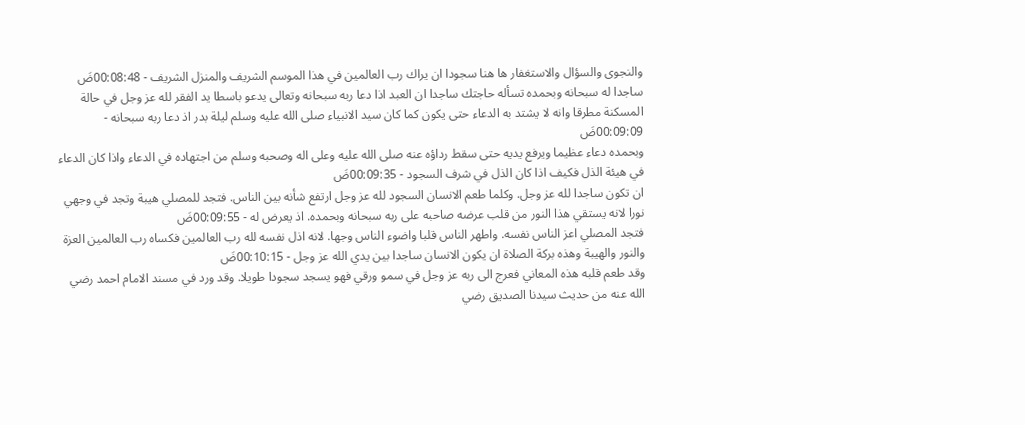والنجوى والسؤال والاستغفار ها هنا سجودا ان يراك رب العالمين في هذا الموسم الشريف والمنزل الشريف - 00:08:48ضَ
ساجدا له سبحانه وبحمده تسأله حاجتك ساجدا ان العبد اذا دعا ربه سبحانه وتعالى يدعو باسطا يد الفقر لله عز وجل في حالة المسكنة مطرقا وانه لا يشتد به الدعاء حتى يكون كما كان سيد الانبياء صلى الله عليه وسلم ليلة بدر اذ دعا ربه سبحانه - 00:09:09ضَ
وبحمده دعاء عظيما ويرفع يديه حتى سقط رداؤه عنه صلى الله عليه وعلى اله وصحبه وسلم من اجتهاده في الدعاء واذا كان الدعاء في هيئة الذل فكيف اذا كان الذل في شرف السجود - 00:09:35ضَ
ان تكون ساجدا لله عز وجل. وكلما طعم الانسان السجود لله عز وجل ارتفع شأنه بين الناس. فتجد للمصلي هيبة وتجد في وجهي نورا لانه يستقي هذا النور من قلب عرضه صاحبه على ربه سبحانه وبحمده. اذ يعرض له - 00:09:55ضَ
فتجد المصلي اعز الناس نفسه. واطهر الناس قلبا واضوء الناس وجها. لانه اذل نفسه لله رب العالمين فكساه رب العالمين العزة والنور والهيبة وهذه بركة الصلاة ان يكون الانسان ساجدا بين يدي الله عز وجل - 00:10:15ضَ
وقد طعم قلبه هذه المعاني فعرج الى ربه عز وجل في سمو ورقي فهو يسجد سجودا طويلا. وقد ورد في مسند الامام احمد رضي الله عنه من حديث سيدنا الصديق رضي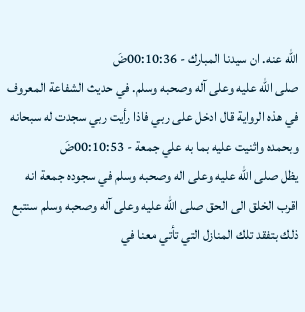الله عنه. ان سيدنا المبارك - 00:10:36ضَ
صلى الله عليه وعلى آله وصحبه وسلم. في حديث الشفاعة المعروف في هذه الرواية قال ادخل على ربي فاذا رأيت ربي سجدت له سبحانه وبحمده واثنيت عليه بما به علي جمعة - 00:10:53ضَ
يظل صلى الله عليه وعلى اله وصحبه وسلم في سجوده جمعة انه اقرب الخلق الى الحق صلى الله عليه وعلى آله وصحبه وسلم سنتبع ذلك بتفقد تلك المنازل التي تأتي معنا في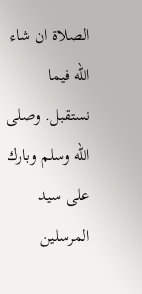الصلاة ان شاء الله فيما نستقبل. وصلى الله وسلم وبارك على سيد المرسلين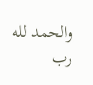والحمد لله رب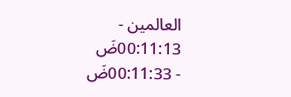العالمين - 00:11:13ضَ
- 00:11:33ضَ